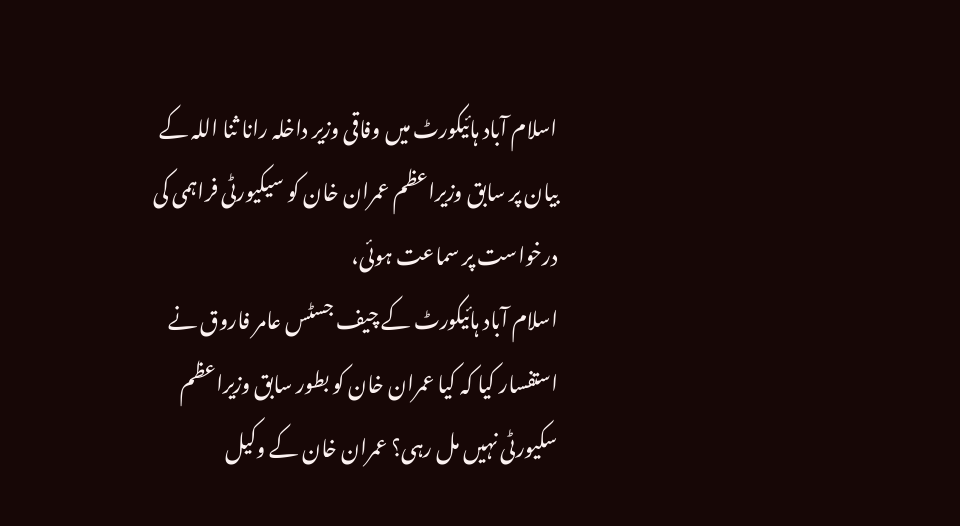اسلام آباد ہائیکورٹ میں وفاقی وزیر داخلہ رانا ثنا اللہ کے بیان پر سابق وزیراعظم عمران خان کو سیکیورٹی فراہمی کی درخواست پر سماعت ہوئی،
اسلام آباد ہائیکورٹ کے چیف جسٹس عامر فاروق نے استفسار کیا کہ کیا عمران خان کو بطور سابق وزیراعظم سکیورٹی نہیں مل رہی؟ عمران خان کے وکیل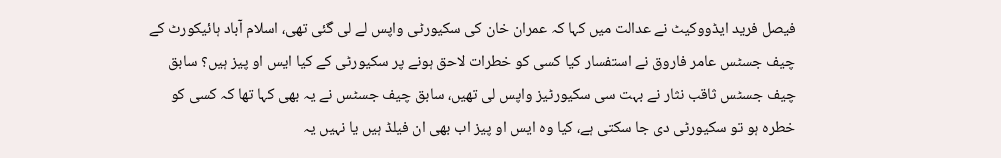فیصل فرید ایڈووکیٹ نے عدالت میں کہا کہ عمران خان کی سکیورٹی واپس لے لی گئی تھی، اسلام آباد ہائیکورٹ کے چیف جسٹس عامر فاروق نے استفسار کیا کسی کو خطرات لاحق ہونے پر سکیورٹی کے کیا ایس او پیز ہیں؟ سابق چیف جسٹس ثاقب نثار نے بہت سی سکیورٹیز واپس لی تھیں، سابق چیف جسٹس نے یہ بھی کہا تھا کہ کسی کو خطرہ ہو تو سکیورٹی دی جا سکتی ہے، کیا وہ ایس او پیز اب بھی ان فیلڈ ہیں یا نہیں یہ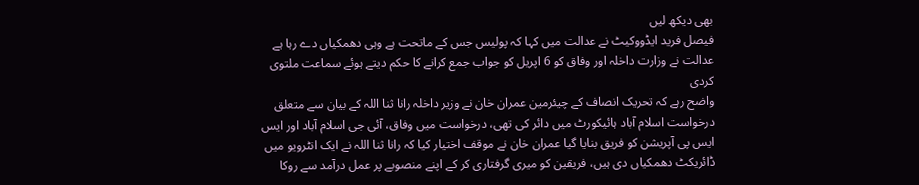بھی دیکھ لیں
فیصل فرید ایڈووکیٹ نے عدالت میں کہا کہ پولیس جس کے ماتحت ہے وہی دھمکیاں دے رہا ہے عدالت نے وزارت داخلہ اور وفاق کو 6 اپریل کو جواب جمع کرانے کا حکم دیتے ہوئے سماعت ملتوی کردی
واضح رہے کہ تحریک انصاف کے چیئرمین عمران خان نے وزیر داخلہ رانا ثنا اللہ کے بیان سے متعلق درخواست اسلام آباد ہائیکورٹ میں دائر کی تھی، درخواست میں وفاق، آئی جی اسلام آباد اور ایس ایس پی آپریشن کو فریق بنایا گیا عمران خان نے موقف اختیار کیا کہ رانا ثنا اللہ نے ایک انٹرویو میں ڈائریکٹ دھمکیاں دی ہیں، فریقین کو میری گرفتاری کر کے اپنے منصوبے پر عمل درآمد سے روکا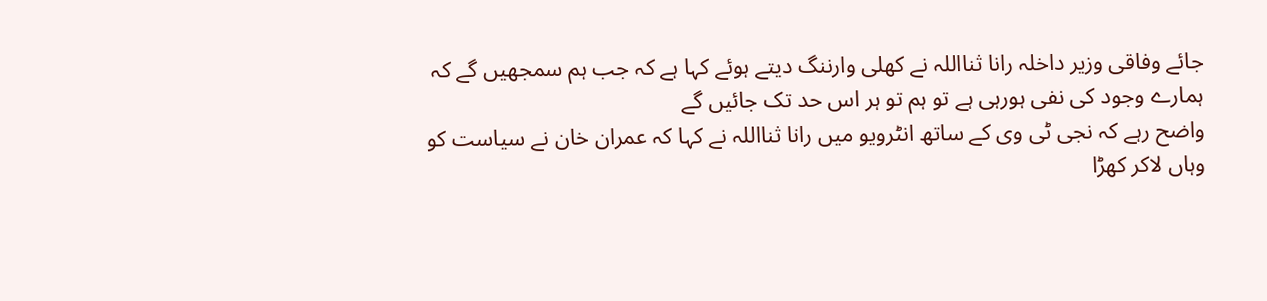جائے وفاقی وزیر داخلہ رانا ثنااللہ نے کھلی وارننگ دیتے ہوئے کہا ہے کہ جب ہم سمجھیں گے کہ ہمارے وجود کی نفی ہورہی ہے تو ہم تو ہر اس حد تک جائیں گے
واضح رہے کہ نجی ٹی وی کے ساتھ انٹرویو میں رانا ثنااللہ نے کہا کہ عمران خان نے سیاست کو وہاں لاکر کھڑا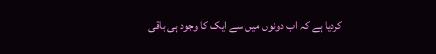کردیا ہے کہ اب دونوں میں سے ایک کا وجود ہی باقی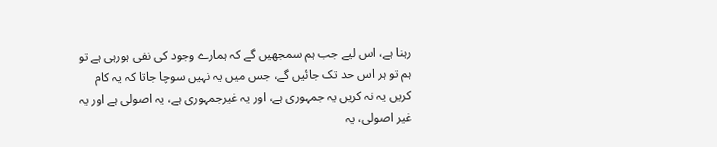رہنا ہے، اس لیے جب ہم سمجھیں گے کہ ہمارے وجود کی نفی ہورہی ہے تو ہم تو ہر اس حد تک جائیں گے، جس میں یہ نہیں سوچا جاتا کہ یہ کام کریں یہ نہ کریں یہ جمہوری ہے، اور یہ غیرجمہوری ہے، یہ اصولی ہے اور یہ غیر اصولی، یہ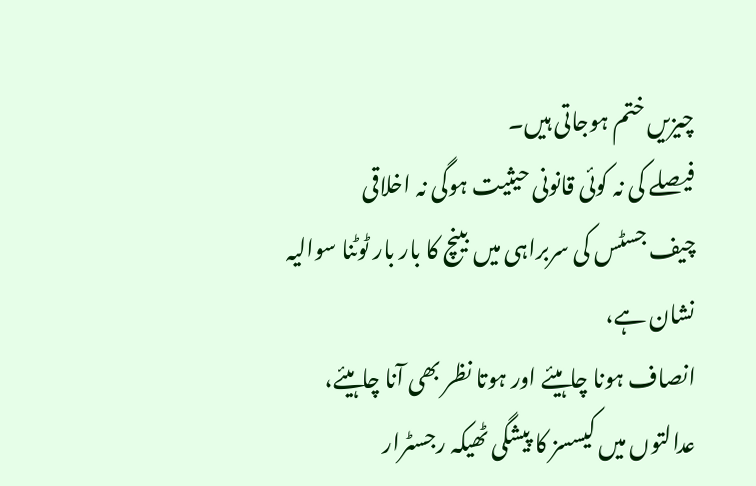چیزیں ختم ہوجاتی ہیں۔
فیصلے کی نہ کوئی قانونی حیثیت ہوگی نہ اخلاقی
چیف جسٹس کی سربراہی میں بینچ کا بار بار ٹوٹنا سوالیہ نشان ہے،
انصاف ہونا چاہیئے اور ہوتا نظر بھی آنا چاہیئے،
عدالتوں میں کیسسز کا پیشگی ٹھیکہ رجسٹرار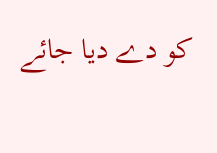کو دے دیا جائے